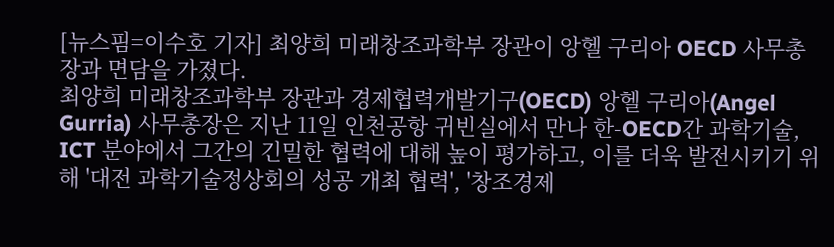[뉴스핌=이수호 기자] 최양희 미래창조과학부 장관이 앙헬 구리아 OECD 사무총장과 면담을 가졌다.
최양희 미래창조과학부 장관과 경제협력개발기구(OECD) 앙헬 구리아(Angel Gurria) 사무총장은 지난 11일 인천공항 귀빈실에서 만나 한-OECD간 과학기술, ICT 분야에서 그간의 긴밀한 협력에 대해 높이 평가하고, 이를 더욱 발전시키기 위해 '대전 과학기술정상회의 성공 개최 협력', '창조경제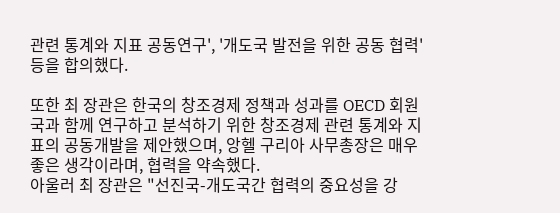관련 통계와 지표 공동연구', '개도국 발전을 위한 공동 협력' 등을 합의했다.

또한 최 장관은 한국의 창조경제 정책과 성과를 OECD 회원국과 함께 연구하고 분석하기 위한 창조경제 관련 통계와 지표의 공동개발을 제안했으며, 앙헬 구리아 사무총장은 매우 좋은 생각이라며, 협력을 약속했다.
아울러 최 장관은 "선진국-개도국간 협력의 중요성을 강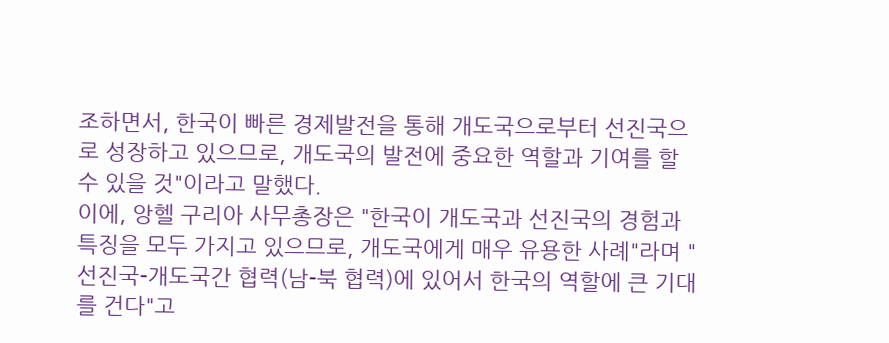조하면서, 한국이 빠른 경제발전을 통해 개도국으로부터 선진국으로 성장하고 있으므로, 개도국의 발전에 중요한 역할과 기여를 할 수 있을 것"이라고 말했다.
이에, 앙헬 구리아 사무총장은 "한국이 개도국과 선진국의 경험과 특징을 모두 가지고 있으므로, 개도국에게 매우 유용한 사례"라며 "선진국-개도국간 협력(남-북 협력)에 있어서 한국의 역할에 큰 기대를 건다"고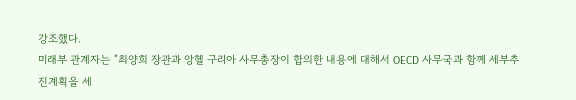강조했다.
미래부 관계자는 "최양희 장관과 앙헬 구리아 사무총장이 합의한 내용에 대해서 OECD 사무국과 함께 세부추진계획을 세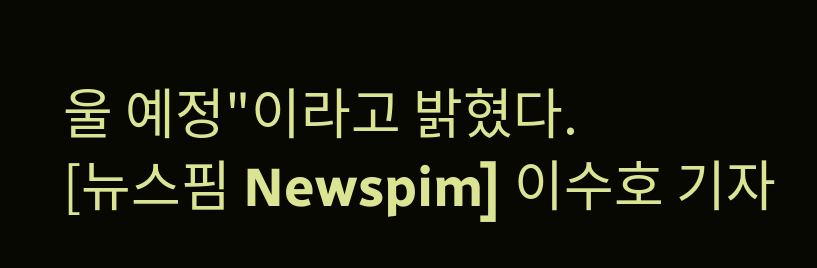울 예정"이라고 밝혔다.
[뉴스핌 Newspim] 이수호 기자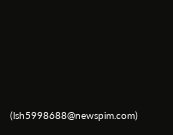(lsh5998688@newspim.com)